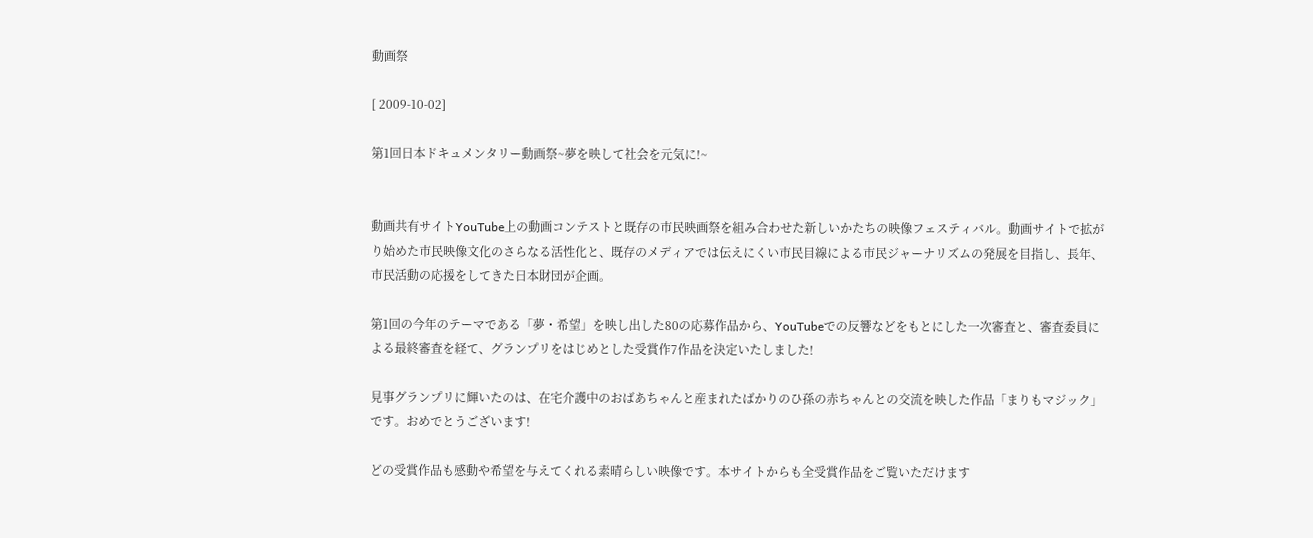動画祭

[ 2009-10-02]

第1回日本ドキュメンタリー動画祭~夢を映して社会を元気に!~


動画共有サイトYouTube上の動画コンテストと既存の市民映画祭を組み合わせた新しいかたちの映像フェスティバル。動画サイトで拡がり始めた市民映像文化のさらなる活性化と、既存のメディアでは伝えにくい市民目線による市民ジャーナリズムの発展を目指し、長年、市民活動の応援をしてきた日本財団が企画。

第1回の今年のテーマである「夢・希望」を映し出した80の応募作品から、YouTubeでの反響などをもとにした一次審査と、審査委員による最終審査を経て、グランプリをはじめとした受賞作7作品を決定いたしました!

見事グランプリに輝いたのは、在宅介護中のおばあちゃんと産まれたばかりのひ孫の赤ちゃんとの交流を映した作品「まりもマジック」です。おめでとうございます!

どの受賞作品も感動や希望を与えてくれる素晴らしい映像です。本サイトからも全受賞作品をご覧いただけます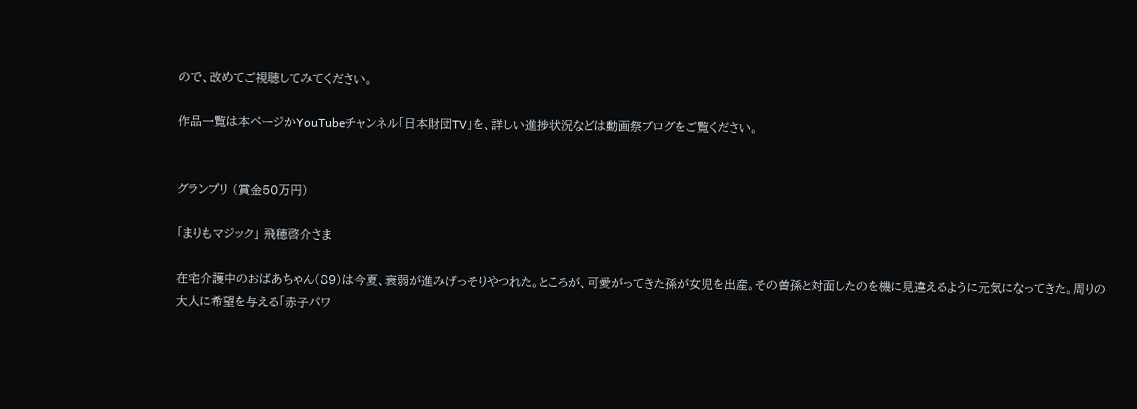ので、改めてご視聴してみてください。

作品一覧は本ページかYouTubeチャンネル「日本財団TV」を、詳しい進捗状況などは動画祭ブログをご覧ください。


グランプリ (賞金50万円)

「まりもマジック」 飛穂啓介さま

在宅介護中のおばあちゃん(89)は今夏、衰弱が進みげっそりやつれた。ところが、可愛がってきた孫が女児を出産。その曽孫と対面したのを機に見違えるように元気になってきた。周りの大人に希望を与える「赤子パワ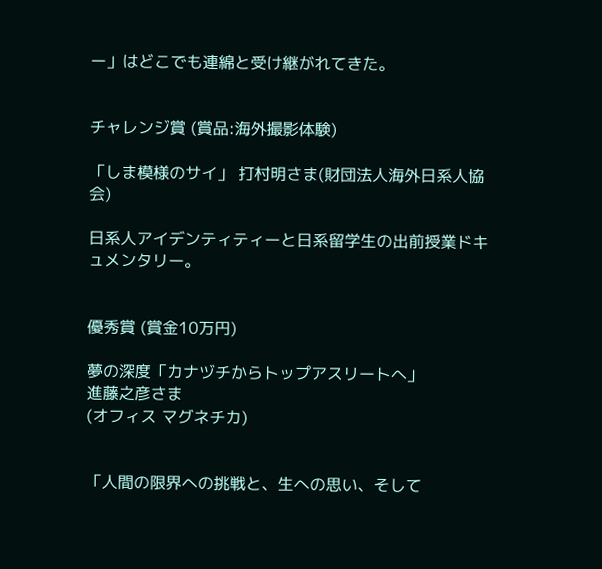ー」はどこでも連綿と受け継がれてきた。


チャレンジ賞 (賞品:海外撮影体験)

「しま模様のサイ」 打村明さま(財団法人海外日系人協会)

日系人アイデンティティーと日系留学生の出前授業ドキュメンタリー。


優秀賞 (賞金10万円)

夢の深度「カナヅチからトップアスリートへ」
進藤之彦さま
(オフィス マグネチカ)


「人間の限界への挑戦と、生への思い、そして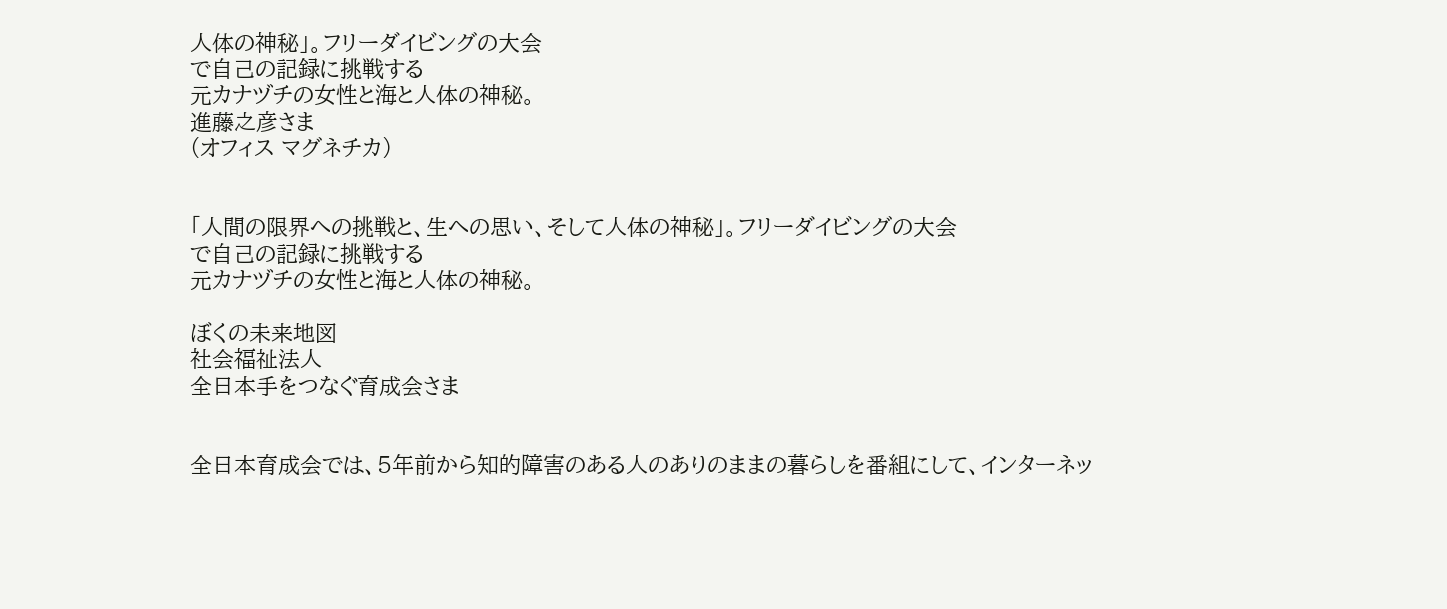人体の神秘」。フリーダイビングの大会
で自己の記録に挑戦する
元カナヅチの女性と海と人体の神秘。
進藤之彦さま
(オフィス マグネチカ)


「人間の限界への挑戦と、生への思い、そして人体の神秘」。フリーダイビングの大会
で自己の記録に挑戦する
元カナヅチの女性と海と人体の神秘。

ぼくの未来地図
社会福祉法人
全日本手をつなぐ育成会さま


全日本育成会では、5年前から知的障害のある人のありのままの暮らしを番組にして、インターネッ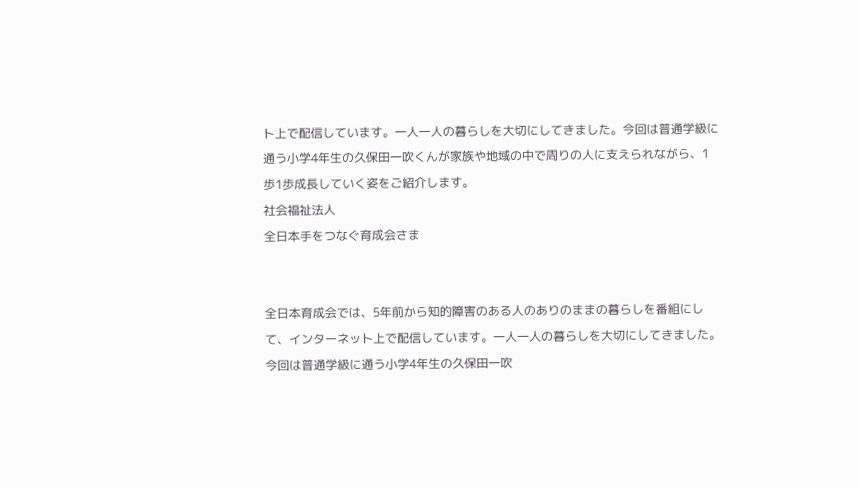ト上で配信しています。一人一人の暮らしを大切にしてきました。今回は普通学級に通う小学4年生の久保田一吹くんが家族や地域の中で周りの人に支えられながら、1歩1歩成長していく姿をご紹介します。
社会福祉法人
全日本手をつなぐ育成会さま


全日本育成会では、5年前から知的障害のある人のありのままの暮らしを番組にして、インターネット上で配信しています。一人一人の暮らしを大切にしてきました。今回は普通学級に通う小学4年生の久保田一吹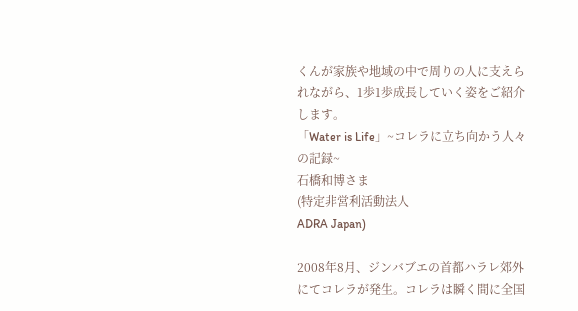くんが家族や地域の中で周りの人に支えられながら、1歩1歩成長していく姿をご紹介します。
「Water is Life」~コレラに立ち向かう人々の記録~
石橋和博さま
(特定非営利活動法人
ADRA Japan)

2008年8月、ジンバブエの首都ハラレ郊外にてコレラが発生。コレラは瞬く間に全国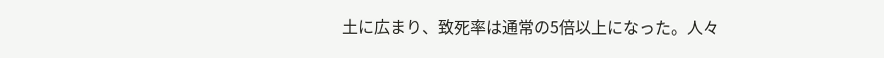土に広まり、致死率は通常の5倍以上になった。人々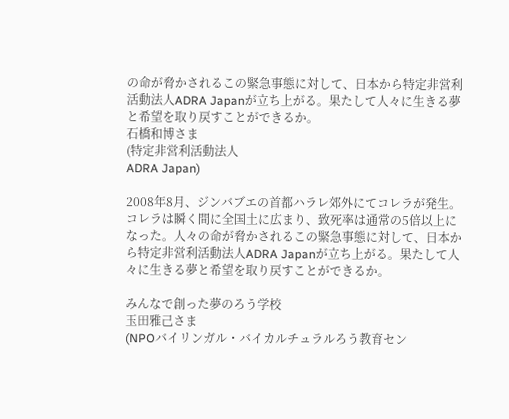の命が脅かされるこの緊急事態に対して、日本から特定非営利活動法人ADRA Japanが立ち上がる。果たして人々に生きる夢と希望を取り戻すことができるか。
石橋和博さま
(特定非営利活動法人
ADRA Japan)

2008年8月、ジンバブエの首都ハラレ郊外にてコレラが発生。コレラは瞬く間に全国土に広まり、致死率は通常の5倍以上になった。人々の命が脅かされるこの緊急事態に対して、日本から特定非営利活動法人ADRA Japanが立ち上がる。果たして人々に生きる夢と希望を取り戻すことができるか。

みんなで創った夢のろう学校
玉田雅己さま
(NPOバイリンガル・バイカルチュラルろう教育セン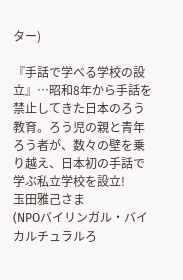ター)

『手話で学べる学校の設立』…昭和8年から手話を禁止してきた日本のろう教育。ろう児の親と青年ろう者が、数々の壁を乗り越え、日本初の手話で学ぶ私立学校を設立!
玉田雅己さま
(NPOバイリンガル・バイカルチュラルろ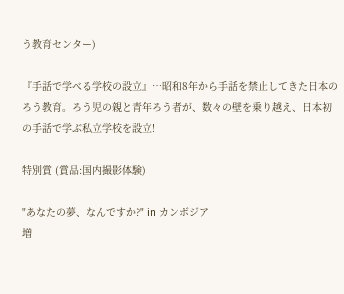う教育センター)

『手話で学べる学校の設立』…昭和8年から手話を禁止してきた日本のろう教育。ろう児の親と青年ろう者が、数々の壁を乗り越え、日本初の手話で学ぶ私立学校を設立!

特別賞 (賞品:国内撮影体験)

"あなたの夢、なんですか?" in カンボジア
増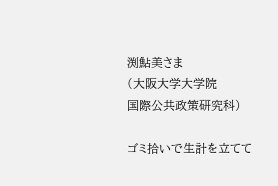渕鮎美さま
(大阪大学大学院
国際公共政策研究科)

ゴミ拾いで生計を立てて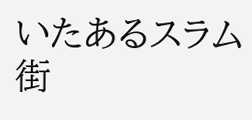いたあるスラム街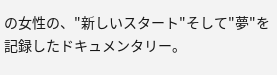の女性の、"新しいスタート"そして"夢"を記録したドキュメンタリー。